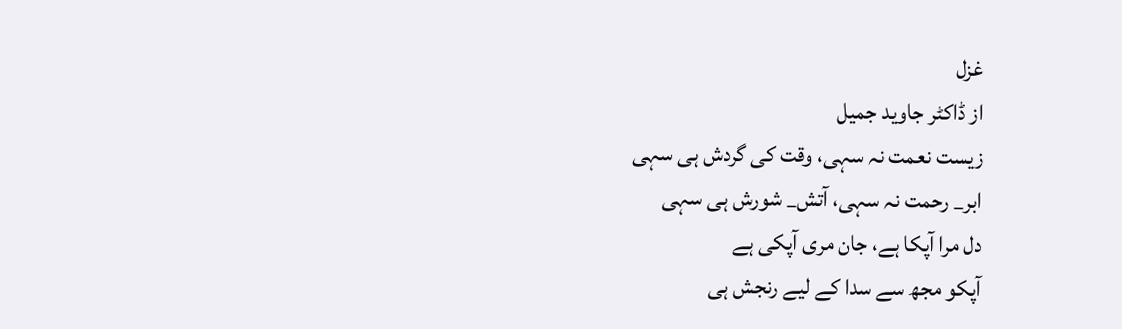غزل
از ڈاکٹر جاوید جمیل
زیست نعمت نہ سہی، وقت کی گردش ہی سہی
ابر_ رحمت نہ سہی، آتش_ شورش ہی سہی
دل مرا آپکا ہے، جان مری آپکی ہے
آپکو مجھ سے سدا کے لیے رنجش ہی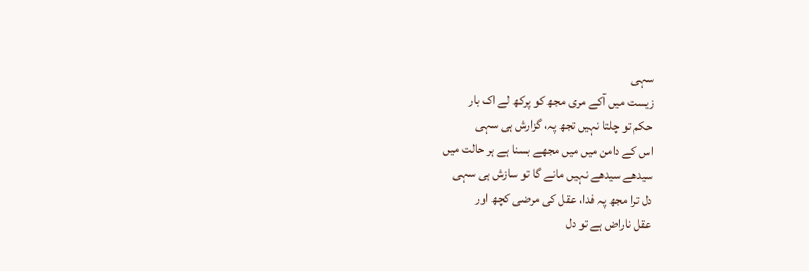سہی
زیست میں آکے مری مجھ کو پرکھ لے اک بار
حکم تو چلتا نہیں تجھ پہ، گزارش ہی سہی
اس کے دامن میں میں مجھے بسنا ہے ہر حالت میں
سیدھے سیدھے نہیں مانے گا تو سازش ہی سہی
دل ترا مجھ پہ فدا، عقل کی مرضی کچھ اور
عقل ناراض ہے تو دل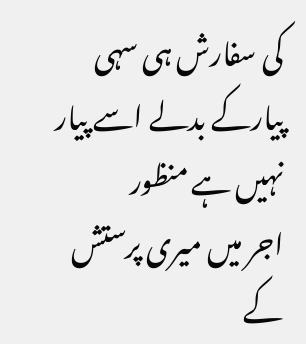کی سفارش ہی سہی
پیارکے بدلے اسے پیار نہیں ہے منظور
اجر میں میری پرستش کے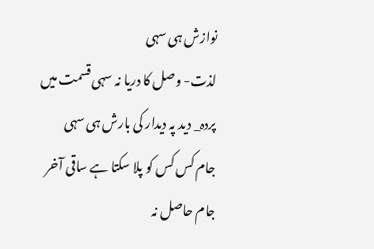نوازش ہی سہی
لذت- وصل کا دریا نہ سہی قسمت میں
پردہ_ دید پہ دیدار کی بارش ہی سہی
جام کس کس کو پلا سکتا ہے ساقی آخر
جام حاصل نہ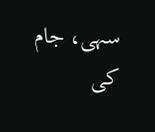سہی، جام کی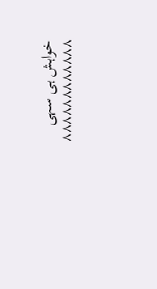خواہش ہی سہی
۸۸۸۸۸۸۸۸۸۸۸۸